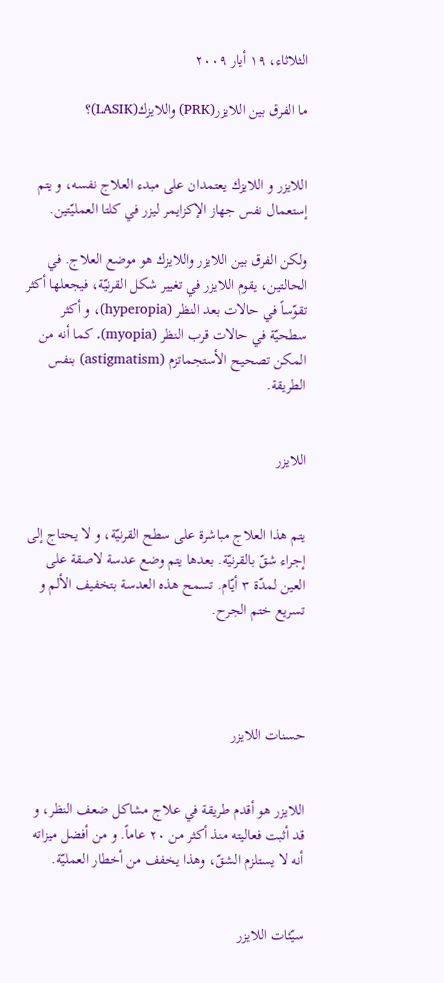الثلاثاء، ١٩ أيار ٢٠٠٩

ما الفرق بين اللايزر(PRK) واللايزك(LASIK)؟


اللايزر و اللايزك يعتمدان على مبدء العلاج نفسه، و يتم إستعمال نفس جهاز الإكزايمر ليزر في كلتا العمليّتين.

ولكن الفرق بين اللايزر واللايزك هو موضع العلاج. في الحالتين، يقوم اللايزر في تغيير شكل القرنيّة، فيجعلها أكثر تقوّساً في حالات بعد النظر (hyperopia)، و أكثر سطحيّة في حالات قرب النظر (myopia). كما أنه من المكن تصحيح الأستجماتزم (astigmatism) بنفس الطريقة.


اللايزر


يتم هذا العلاج مباشرة على سطح القرنيّة، و لا يحتاج إلى إجراء شقّ بالقرنيّة. بعدها يتم وضع عدسة لاصقة على العين لمدّة ٣ أيّام. تسمح هذه العدسة بتخفيف الألم و تسريع ختم الجرح.




حسنات اللايزر


اللايزر هو أقدم طريقة في علاج مشاكل ضعف النظر، و قد أثبت فعاليته منذ أكثر من ٢٠ عاماً. و من أفضل ميزاته أنه لا يستلزم الشقّ، وهذا يخفف من أخطار العمليّة.


سيّئات اللايزر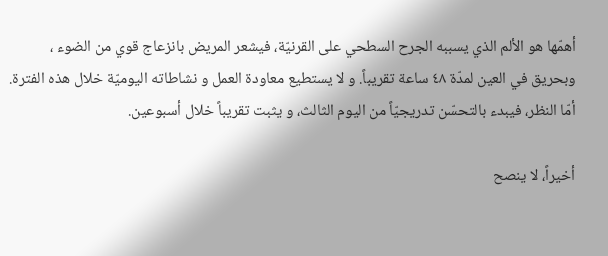أهمّها هو الألم الذي يسببه الجرح السطحي على القرنيّة، فيشعر المريض بانزعاج قوي من الضوء ، وبحريق في العين لمدّة ٤٨ ساعة تقريباً. و لا يستطيع معاودة العمل و نشاطاته اليوميّة خلال هذه الفترة. أمّا النظر، فيبدء بالتحسّن تدريجيّاً من اليوم الثالث، و يثبت تقريباً خلال أسبوعين.

أخيراً، لا ينصح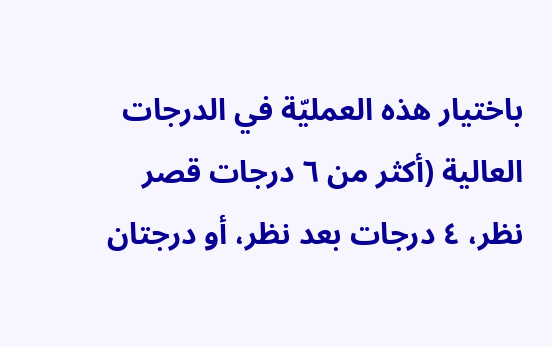باختيار هذه العمليّة في الدرجات العالية (أكثر من ٦ درجات قصر نظر، ٤ درجات بعد نظر، أو درجتان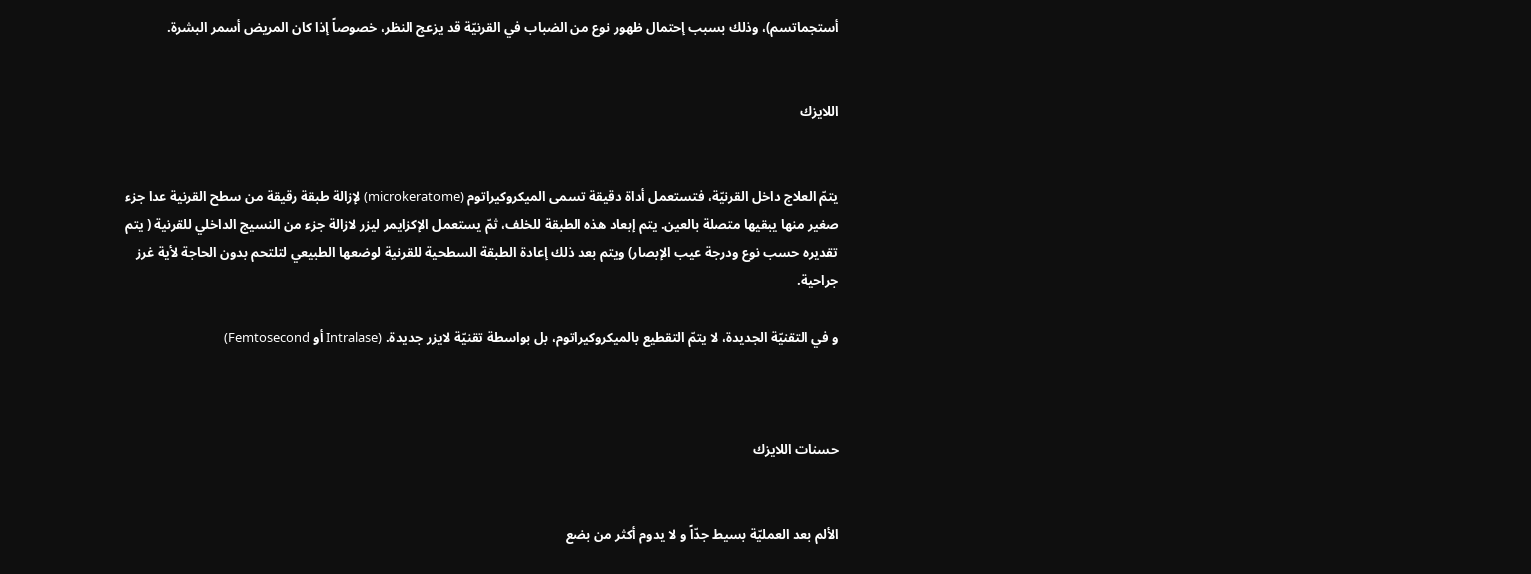أستجماتسم)، وذلك بسبب إحتمال ظهور نوع من الضباب في القرنيّة قد يزعج النظر، خصوصاً إذا كان المريض أسمر البشرة.


اللايزك


يتمّ العلاج داخل القرنيّة، فتستعمل أداة دقيقة تسمى الميكروكيراتوم (microkeratome) لإزالة طبقة رقيقة من سطح القرنية عدا جزء صغير منها يبقيها متصلة بالعين. يتم إبعاد هذه الطبقة للخلف، ثمّ يستعمل الإكزايمر ليزر لازالة جزء من النسيج الداخلي للقرنية ( يتم تقديره حسب نوع ودرجة عيب الإبصار) ويتم بعد ذلك إعادة الطبقة السطحية للقرنية لوضعها الطبيعي لتلتحم بدون الحاجة لأية غرز جراحية.

و في التقنيّة الجديدة، لا يتمّ التقطيع بالميكروكيراتوم، بل بواسطة تقنيّة لايزر جديدة. (Intralase أو Femtosecond)



حسنات اللايزك


الألم بعد العمليّة بسيط جدّاً و لا يدوم أكثر من بضع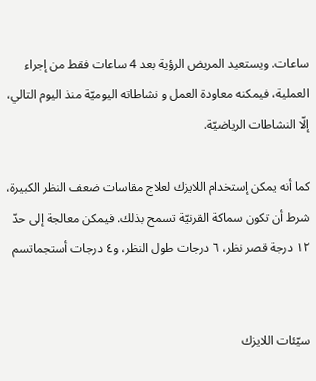ساعات. ويستعيد المريض الرؤية بعد 4 ساعات فقط من إجراء العملية، فيمكنه معاودة العمل و نشاطاته اليوميّة منذ اليوم التالي، إلّا النشاطات الرياضيّة.

كما أنه يمكن إستخدام اللايزك لعلاج مقاسات ضعف النظر الكبيرة، شرط أن تكون سماكة القرنيّة تسمح بذلك. فيمكن معالجة إلى حدّ ١٢ درجة قصر نظر، ٦ درجات طول النظر، و٤ درجات أستجماتسم


سيّئات اللايزك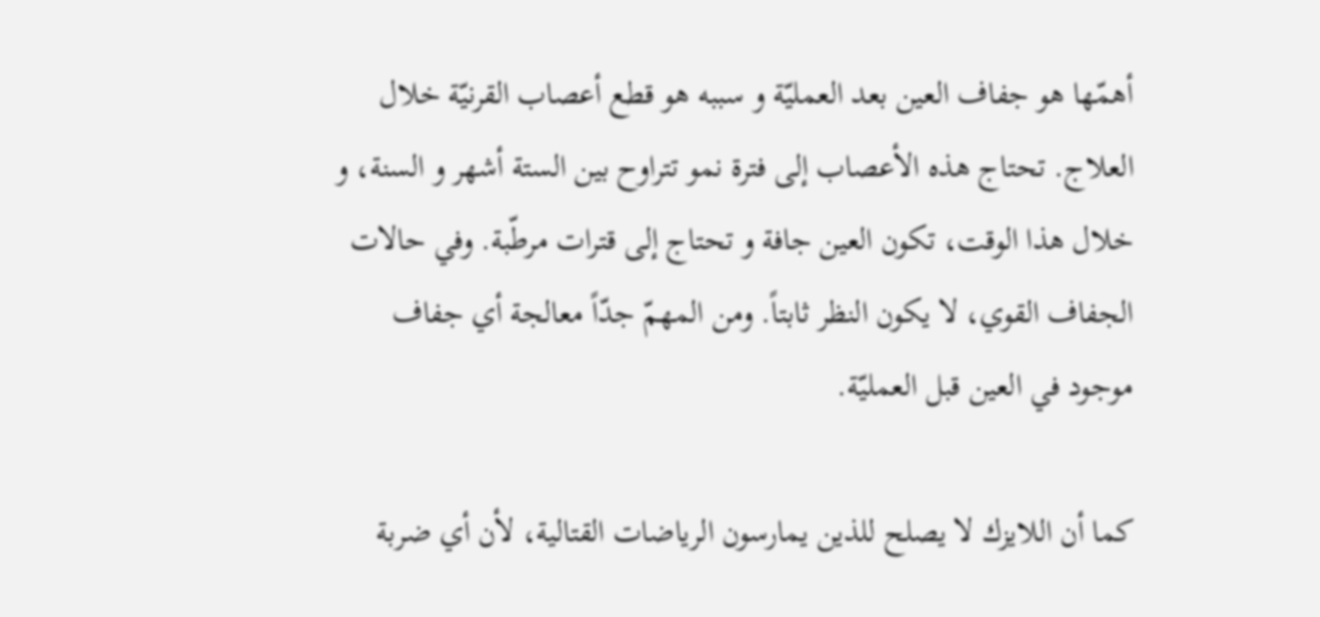أهمّها هو جفاف العين بعد العمليّة و سببه هو قطع أعصاب القرنيّة خلال العلاج. تحتاج هذه الأعصاب إلى فترة نمو تتراوح بين الستة أشهر و السنة، و خلال هذا الوقت، تكون العين جافة و تحتاج إلى قترات مرطّبة. وفي حالات الجفاف القوي، لا يكون النظر ثابتاً. ومن المهمّ جدّاً معالجة أي جفاف موجود في العين قبل العمليّة.

كما أن اللايزك لا يصلح للذين يمارسون الرياضات القتالية، لأن أي ضربة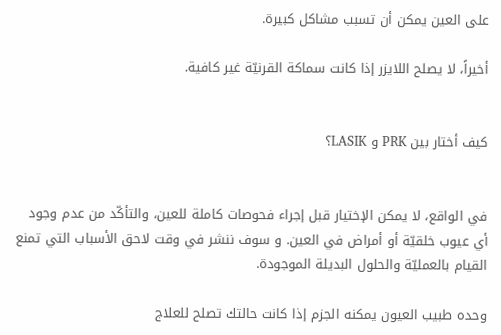على العين يمكن أن تسبب مشاكل كبيرة.

أخيراً، لا يصلح اللايزر إذا كانت سماكة القرنيّة غير كافية.


كيف أختار بين PRK و LASIK؟


في الواقع، لا يمكن الإختيار قبل إجراء فحوصات كاملة للعين، والتأكّد من عدم وجود أي عيوب خلقيّة أو أمراض في العين. و سوف ننشر في وقت لاحق الأسباب التي تمنع القيام بالعمليّة والحلول البديلة الموجودة.

وحده طبيب العيون يمكنه الجزم إذا كانت حالتك تصلح للعلاج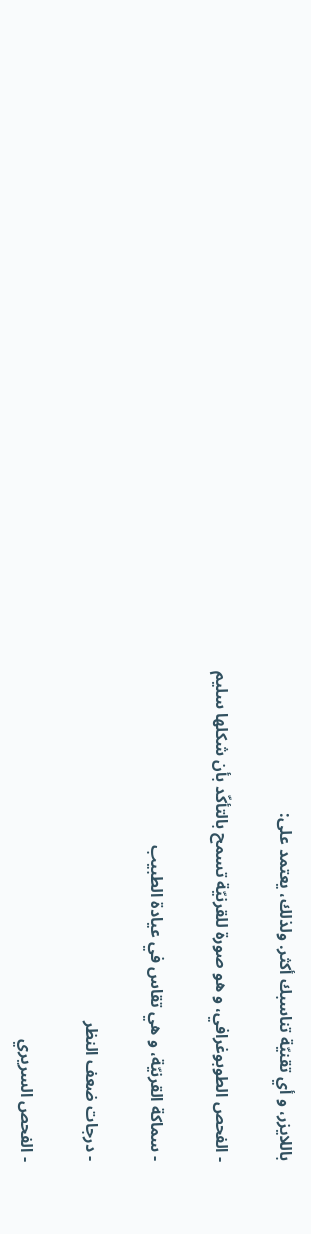باللايزر، و أي تقنيّة تناسبك أكثر. ولذلك، يعتمد على:

- الفحص الطوبوغرافي، و هو صورة للقرنيّة تسمح بالتأكّد بأن شكلها سليم

- سماكة القرنيّة، و هي تقاس في عيادة الطبيب

- درجات ضعف النظر

- الفحص السريري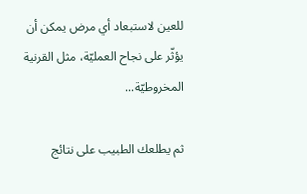للعين لاستبعاد أي مرض يمكن أن يؤثّر على نجاح العمليّة، مثل القرنية المخروطيّة...

ثم يطلعك الطبيب على نتائج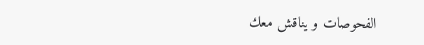الفحوصات و يناقش معك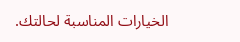الخيارات المناسبة لحالتك.